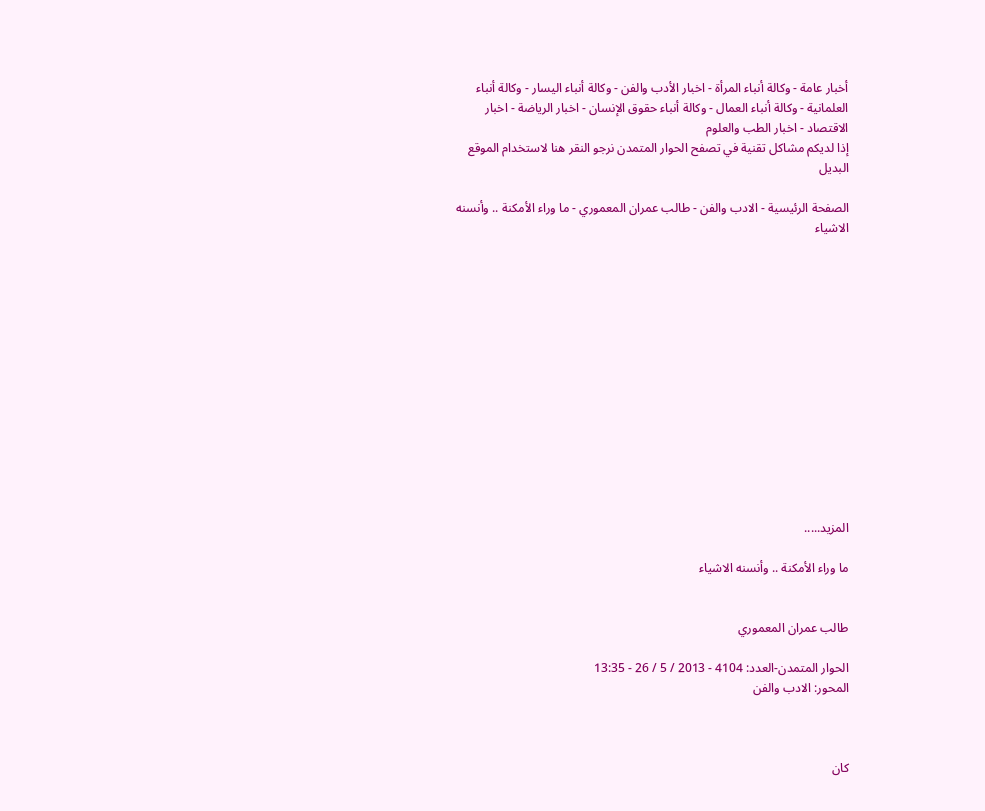أخبار عامة - وكالة أنباء المرأة - اخبار الأدب والفن - وكالة أنباء اليسار - وكالة أنباء العلمانية - وكالة أنباء العمال - وكالة أنباء حقوق الإنسان - اخبار الرياضة - اخبار الاقتصاد - اخبار الطب والعلوم
إذا لديكم مشاكل تقنية في تصفح الحوار المتمدن نرجو النقر هنا لاستخدام الموقع البديل

الصفحة الرئيسية - الادب والفن - طالب عمران المعموري - ما وراء الأمكنة .. وأنسنه الاشياء














المزيد.....

ما وراء الأمكنة .. وأنسنه الاشياء


طالب عمران المعموري

الحوار المتمدن-العدد: 4104 - 2013 / 5 / 26 - 13:35
المحور: الادب والفن



كان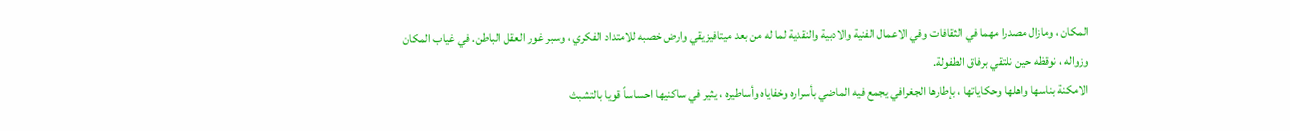المكان ، ومازال مصدرا مهما في الثقافات وفي الاعمال الفنية والادبية والنقدية لما له من بعد ميتافيزيقي وارض خصبه للامتداد الفكري ، وسبر غور العقل الباطن. في غياب المكان وزواله ، نوقظه حين نلتقي برفاق الطفولة.
الامكنة بناسها واهلها وحكاياتها ، بإطارها الجغرافي يجمع فيه الماضي بأسراره وخفاياه وأساطيره ، يثير في ساكنيها احساساً قويا بالتشبث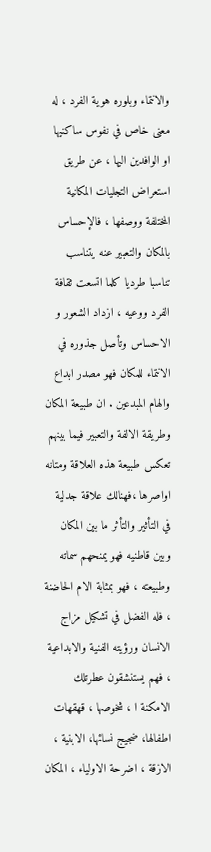والانتماء وبلوره هوية الفرد ، له معنى خاص في نفوس ساكنيها او الوافدين اليها ، عن طريق استعراض التجليات المكانية المختلفة ووصفها ، فالإحساس بالمكان والتعبير عنه يتناسب تناسبا طرديا كلما اتسعت ثقافة الفرد ووعيه ، ازداد الشعور و الاحساس وتأصل جذوره في الانتماء للمكان فهو مصدر ابداع والهام المبدعين . ان طبيعة المكان وطريقة الالفة والتعبير فيما بينهم تعكس طبيعة هذه العلاقة ومتانه اواصرها ،فهنالك علاقة جدلية في التأثير والتأثر ما بين المكان وبين قاطنيه فهو يمنحهم سماته وطبيعته ، فهو بمثابة الام الحاضنة ، فله الفضل في تشكيل مزاج الانسان ورؤيته الفنية والابداعية ، فهم يستنشقون عطرتلك الامكنة ا ، شخوصها ، قهقهات اطفالها، ضجيج نسائها، الابنية ، الازقة ، اضرحة الاولياء ، المكان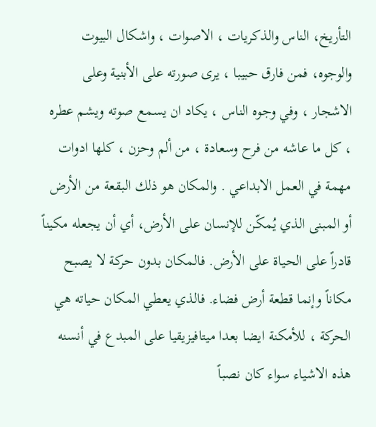التأريخ، الناس والذكريات ، الاصوات ، واشكال البيوت والوجوه، فمن فارق حبيبا ، يرى صورته على الأبنية وعلى الاشجار ، وفي وجوه الناس ، يكاد ان يسمع صوته ويشم عطره ، كل ما عاشه من فرح وسعادة ، من ألم وحزن ، كلها ادوات مهمة في العمل الابداعي . والمكان هو ذلك البقعة من الأرض أو المبنى الذي يُمكّن للإنسان على الأرض، أي أن يجعله مكيناً قادراً على الحياة على الأرض. فالمكان بدون حركة لا يصبح مكاناً وإنما قطعة أرض فضاء. فالذي يعطي المكان حياته هي الحركة ، للأمكنة ايضا بعدا ميتافيزيقيا على المبدع في أنسنه هذه الاشياء سواء كان نصباً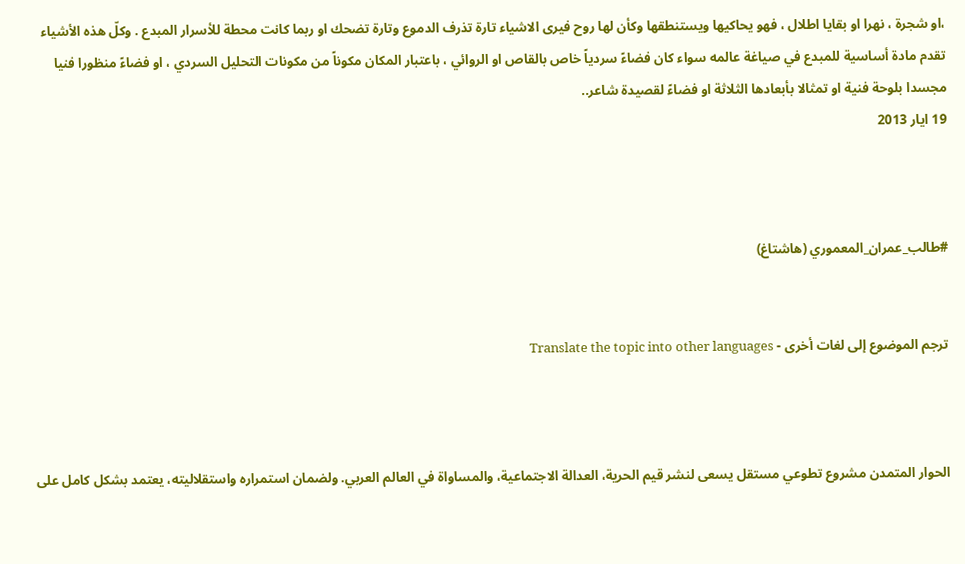،او شجرة ، نهرا او بقايا اطلال ، فهو يحاكيها ويستنطقها وكأن لها روح فيرى الاشياء تارة تذرف الدموع وتارة تضحك او ربما كانت محطة للأسرار المبدع . وكلّ هذه الأشياء تقدم مادة أساسية للمبدع في صياغة عالمه سواء كان فضاءً سردياً خاص بالقاص او الروائي ، باعتبار المكان مكوناً من مكونات التحليل السردي ، او فضاءً منظورا فنيا مجسدا بلوحة فنية او تمثالا بأبعادها الثلاثة او فضاءً لقصيدة شاعر..
19 ايار 2013



#طالب_عمران_المعموري (هاشتاغ)


ترجم الموضوع إلى لغات أخرى - Translate the topic into other languages



الحوار المتمدن مشروع تطوعي مستقل يسعى لنشر قيم الحرية، العدالة الاجتماعية، والمساواة في العالم العربي. ولضمان استمراره واستقلاليته، يعتمد بشكل كامل على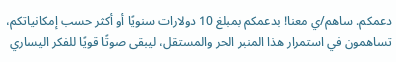دعمكم. ساهم/ي معنا! بدعمكم بمبلغ 10 دولارات سنويًا أو أكثر حسب إمكانياتكم، تساهمون في استمرار هذا المنبر الحر والمستقل، ليبقى صوتًا قويًا للفكر اليساري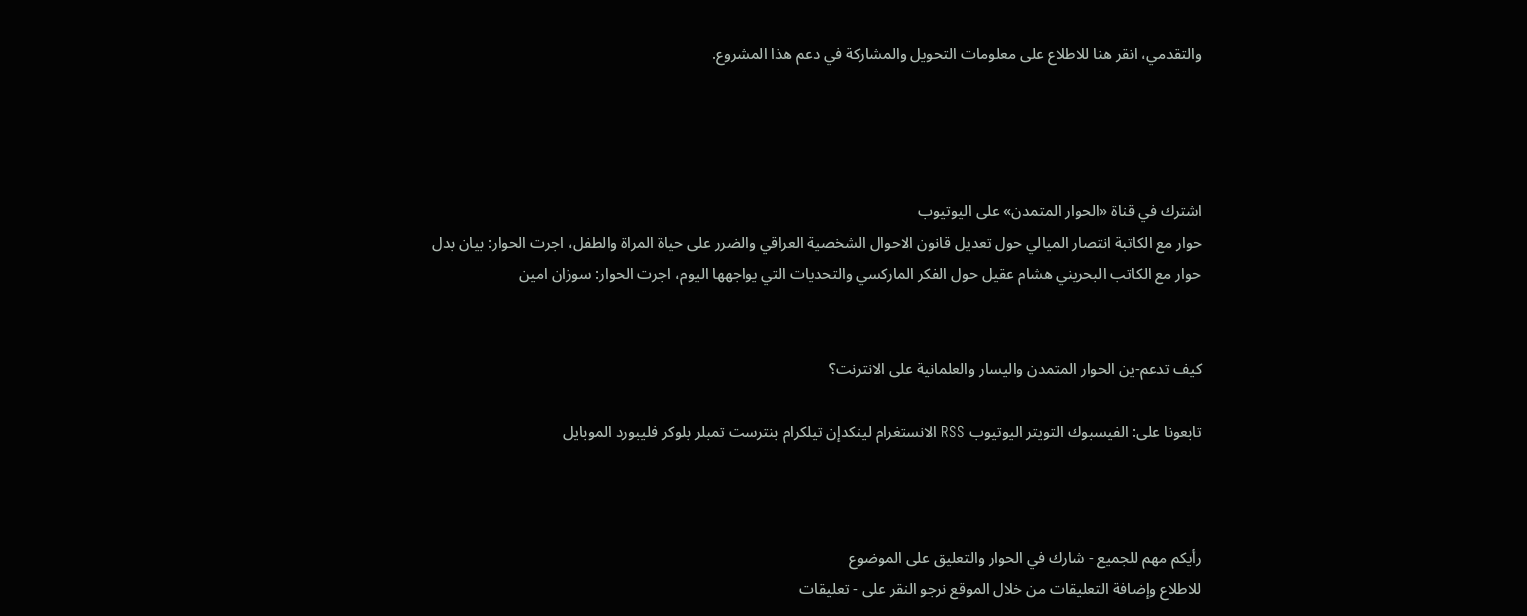والتقدمي، انقر هنا للاطلاع على معلومات التحويل والمشاركة في دعم هذا المشروع.




اشترك في قناة «الحوار المتمدن» على اليوتيوب
حوار مع الكاتبة انتصار الميالي حول تعديل قانون الاحوال الشخصية العراقي والضرر على حياة المراة والطفل، اجرت الحوار: بيان بدل
حوار مع الكاتب البحريني هشام عقيل حول الفكر الماركسي والتحديات التي يواجهها اليوم، اجرت الحوار: سوزان امين


كيف تدعم-ين الحوار المتمدن واليسار والعلمانية على الانترنت؟

تابعونا على: الفيسبوك التويتر اليوتيوب RSS الانستغرام لينكدإن تيلكرام بنترست تمبلر بلوكر فليبورد الموبايل



رأيكم مهم للجميع - شارك في الحوار والتعليق على الموضوع
للاطلاع وإضافة التعليقات من خلال الموقع نرجو النقر على - تعليقات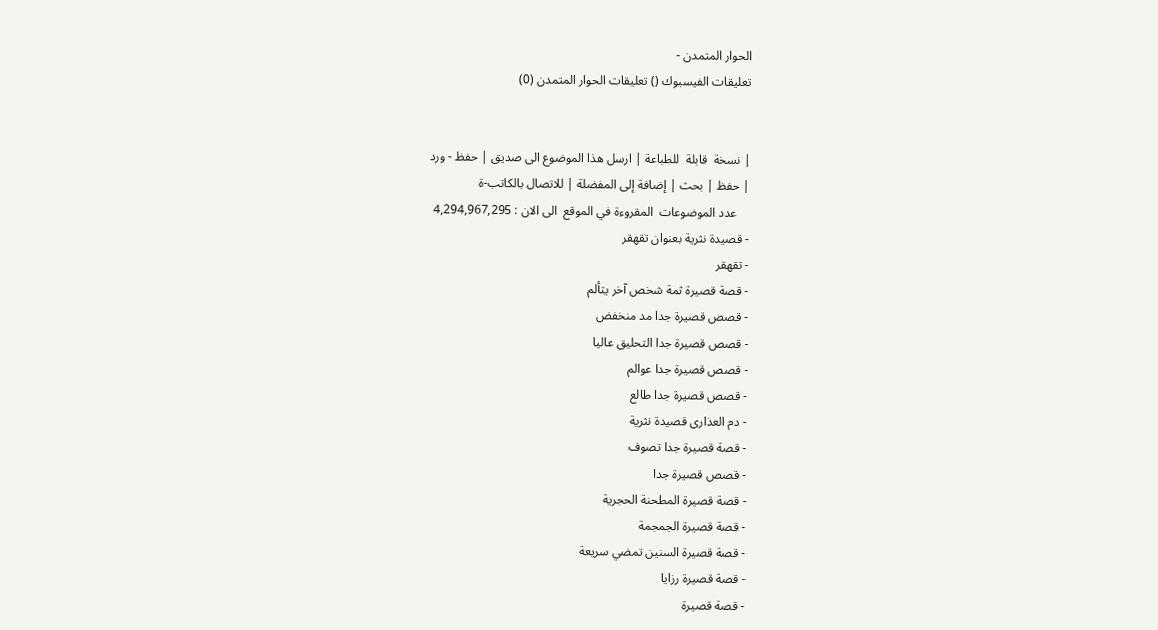الحوار المتمدن -
تعليقات الفيسبوك () تعليقات الحوار المتمدن (0)


| نسخة  قابلة  للطباعة | ارسل هذا الموضوع الى صديق | حفظ - ورد
| حفظ | بحث | إضافة إلى المفضلة | للاتصال بالكاتب-ة
    عدد الموضوعات  المقروءة في الموقع  الى الان : 4,294,967,295
- قصيدة نثرية بعنوان تقهقر
- تقهقر
- قصة قصيرة ثمة شخص آخر يتألم
- قصص قصيرة جدا مد منخفض
- قصص قصيرة جدا التحليق عاليا
- قصص قصيرة جدا عوالم
- قصص قصيرة جدا طالع
- دم العذارى قصيدة نثرية
- قصة قصيرة جدا تصوف
- قصص قصيرة جدا
- قصة قصيرة المطحنة الحجرية
- قصة قصيرة الجمجمة
- قصة قصيرة السنين تمضي سريعة
- قصة قصيرة رزايا
- قصة قصيرة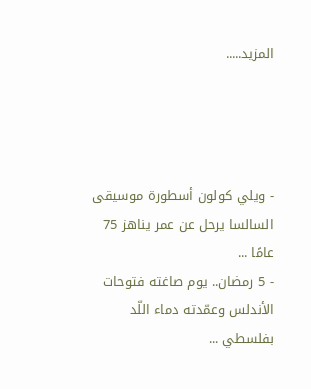المزيد.....




- ويلي كولون أسطورة موسيقى السالسا يرحل عن عمر يناهز 75 عامًا ...
- 5 رمضان.. يوم صاغته فتوحات الأندلس وعمّدته دماء اللّد بفلسطي ...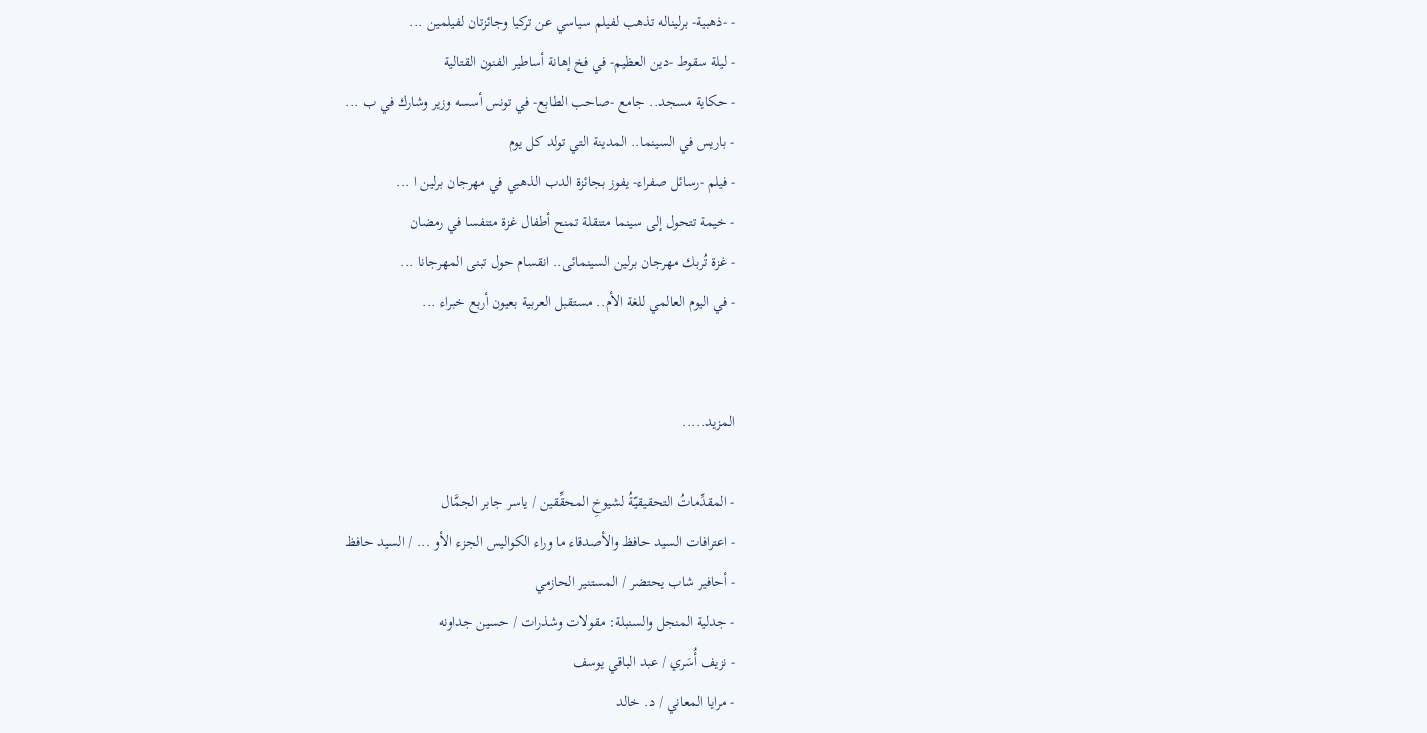- -ذهبية- برليناله تذهب لفيلم سياسي عن تركيا وجائزتان لفيلمين ...
- ليلة سقوط -دين العظيم- في فخ إهانة أساطير الفنون القتالية
- حكاية مسجد.. جامع -صاحب الطابع- في تونس أسسه وزير وشارك في ب ...
- باريس في السينما.. المدينة التي تولد كل يوم
- فيلم -رسائل صفراء- يفوز بجائزة الدب الذهبي في مهرجان برلين ا ...
- خيمة تتحول إلى سينما متنقلة تمنح أطفال غزة متنفسا في رمضان
- غزة تُربك مهرجان برلين السينمائى.. انقسام حول تبنى المهرجانا ...
- في اليوم العالمي للغة الأم.. مستقبل العربية بعيون أربع خبراء ...


المزيد.....

- المقدِّماتُ التحقيقيّةُ لشيوخِ المحقِّقين / ياسر جابر الجمَّال
- اعترافات السيد حافظ والأصدقاء ما وراء الكواليس الجزء الأو ... / السيد حافظ
- أحافير شاب يحتضر / المستنير الحازمي
- جدلية المنجل والسنبلة: مقولات وشذرات / حسين جداونه
- نزيف أُسَري / عبد الباقي يوسف
- مرايا المعاني / د. خالد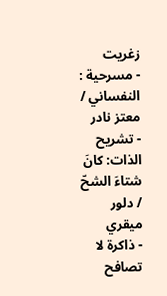زغريت
- مسرحية : النفساني / معتز نادر
- تشريح الذات: كانَ شتاءَ الشحّ / دلور ميقري
- ذاكرة لا تصافح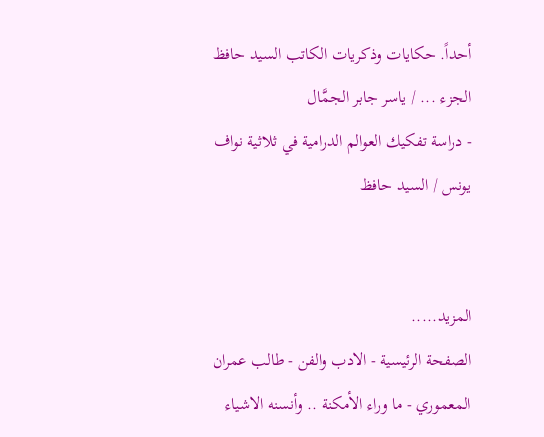أحداً. حكايات وذكريات الكاتب السيد حافظ الجزء ... / ياسر جابر الجمَّال
- دراسة تفكيك العوالم الدرامية في ثلاثية نواف يونس / السيد حافظ


المزيد.....
الصفحة الرئيسية - الادب والفن - طالب عمران المعموري - ما وراء الأمكنة .. وأنسنه الاشياء